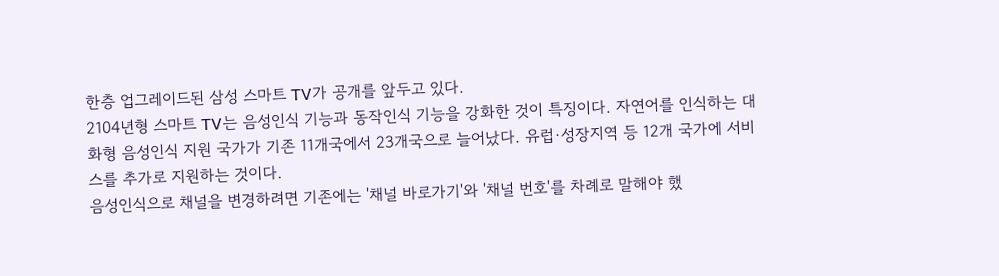한층 업그레이드된 삼성 스마트 TV가 공개를 앞두고 있다.
2104년형 스마트 TV는 음성인식 기능과 동작인식 기능을 강화한 것이 특징이다. 자연어를 인식하는 대화형 음성인식 지원 국가가 기존 11개국에서 23개국으로 늘어났다. 유럽·성장지역 등 12개 국가에 서비스를 추가로 지원하는 것이다.
음성인식으로 채널을 변경하려면 기존에는 '채널 바로가기'와 '채널 번호'를 차례로 말해야 했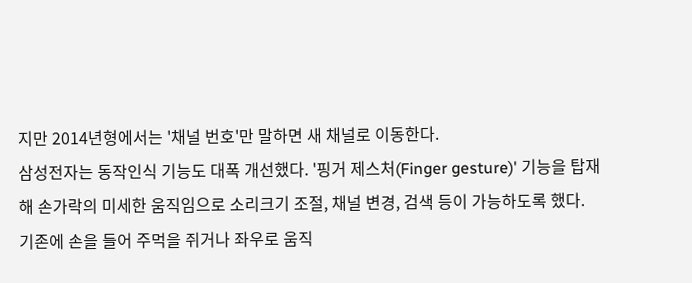지만 2014년형에서는 '채널 번호'만 말하면 새 채널로 이동한다.
삼성전자는 동작인식 기능도 대폭 개선했다. '핑거 제스처(Finger gesture)' 기능을 탑재해 손가락의 미세한 움직임으로 소리크기 조절, 채널 변경, 검색 등이 가능하도록 했다.
기존에 손을 들어 주먹을 쥐거나 좌우로 움직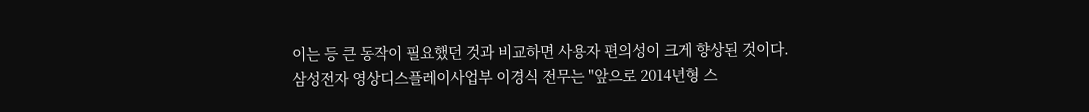이는 등 큰 동작이 필요했던 것과 비교하면 사용자 편의성이 크게 향상된 것이다.
삼성전자 영상디스플레이사업부 이경식 전무는 "앞으로 2014년형 스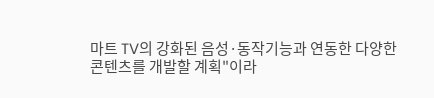마트 TV의 강화된 음성·동작기능과 연동한 다양한 콘텐츠를 개발할 계획"이라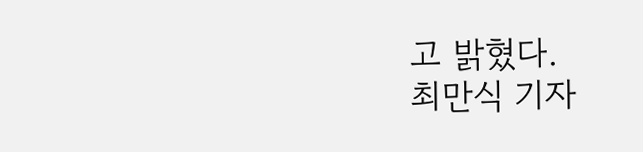고 밝혔다.
최만식 기자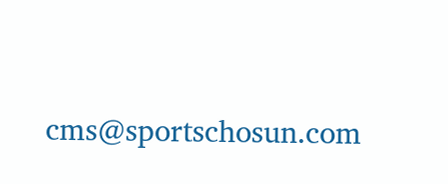cms@sportschosun.com